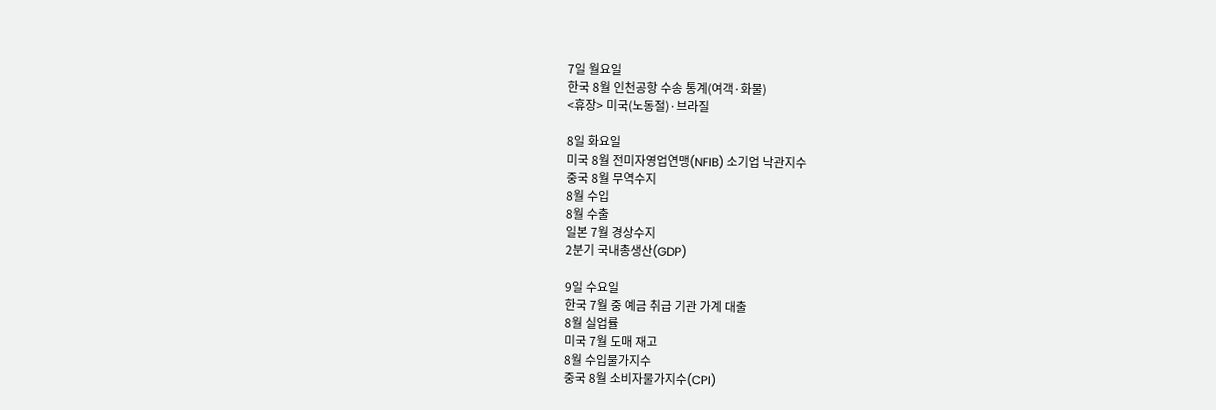7일 월요일
한국 8월 인천공항 수송 통계(여객·화물)
<휴장> 미국(노동절)·브라질

8일 화요일
미국 8월 전미자영업연맹(NFIB) 소기업 낙관지수
중국 8월 무역수지
8월 수입
8월 수출
일본 7월 경상수지
2분기 국내총생산(GDP)

9일 수요일
한국 7월 중 예금 취급 기관 가계 대출
8월 실업률
미국 7월 도매 재고
8월 수입물가지수
중국 8월 소비자물가지수(CPI)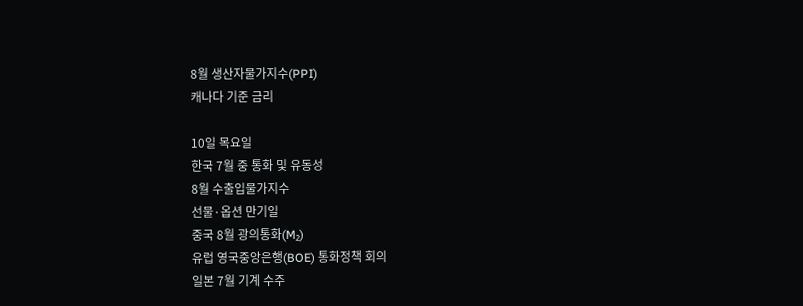8월 생산자물가지수(PPI)
캐나다 기준 금리

10일 목요일
한국 7월 중 통화 및 유동성
8월 수출입물가지수
선물·옵션 만기일
중국 8월 광의통화(M₂)
유럽 영국중앙은행(BOE) 통화정책 회의
일본 7월 기계 수주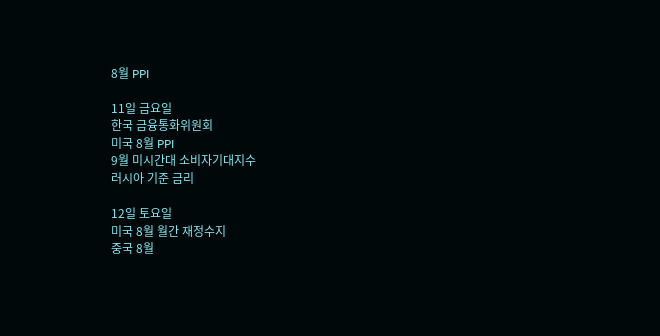8월 PPI

11일 금요일
한국 금융통화위원회
미국 8월 PPI
9월 미시간대 소비자기대지수
러시아 기준 금리

12일 토요일
미국 8월 월간 재정수지
중국 8월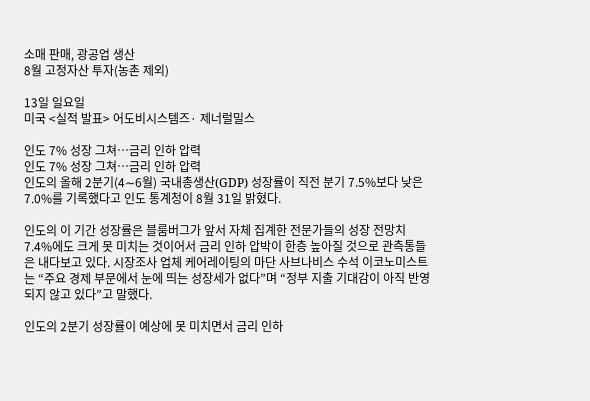소매 판매, 광공업 생산
8월 고정자산 투자(농촌 제외)

13일 일요일
미국 <실적 발표> 어도비시스템즈· 제너럴밀스

인도 7% 성장 그쳐…금리 인하 압력
인도 7% 성장 그쳐…금리 인하 압력
인도의 올해 2분기(4∼6월) 국내총생산(GDP) 성장률이 직전 분기 7.5%보다 낮은 7.0%를 기록했다고 인도 통계청이 8월 31일 밝혔다.

인도의 이 기간 성장률은 블룸버그가 앞서 자체 집계한 전문가들의 성장 전망치 7.4%에도 크게 못 미치는 것이어서 금리 인하 압박이 한층 높아질 것으로 관측통들은 내다보고 있다. 시장조사 업체 케어레이팅의 마단 사브나비스 수석 이코노미스트는 “주요 경제 부문에서 눈에 띄는 성장세가 없다”며 “정부 지출 기대감이 아직 반영되지 않고 있다”고 말했다.

인도의 2분기 성장률이 예상에 못 미치면서 금리 인하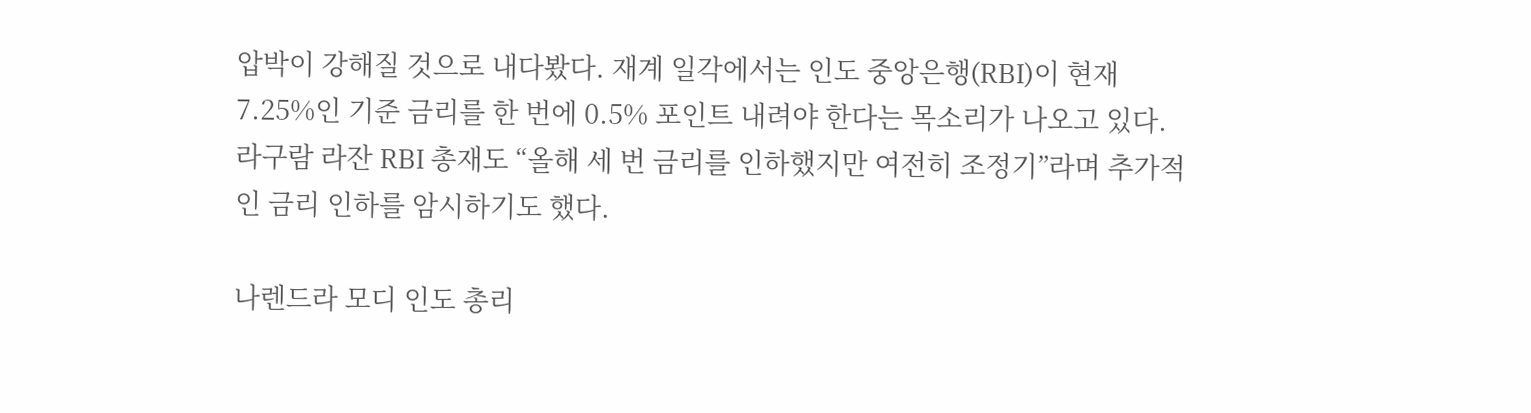압박이 강해질 것으로 내다봤다. 재계 일각에서는 인도 중앙은행(RBI)이 현재 7.25%인 기준 금리를 한 번에 0.5% 포인트 내려야 한다는 목소리가 나오고 있다. 라구람 라잔 RBI 총재도 “올해 세 번 금리를 인하했지만 여전히 조정기”라며 추가적인 금리 인하를 암시하기도 했다.

나렌드라 모디 인도 총리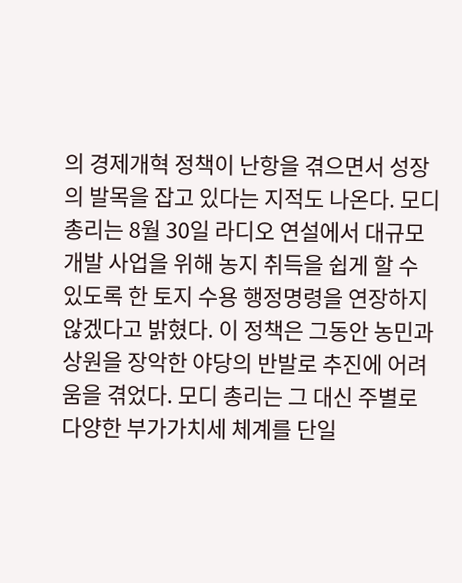의 경제개혁 정책이 난항을 겪으면서 성장의 발목을 잡고 있다는 지적도 나온다. 모디 총리는 8월 30일 라디오 연설에서 대규모 개발 사업을 위해 농지 취득을 쉽게 할 수 있도록 한 토지 수용 행정명령을 연장하지 않겠다고 밝혔다. 이 정책은 그동안 농민과 상원을 장악한 야당의 반발로 추진에 어려움을 겪었다. 모디 총리는 그 대신 주별로 다양한 부가가치세 체계를 단일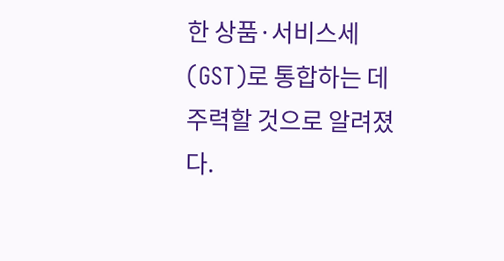한 상품·서비스세(GST)로 통합하는 데 주력할 것으로 알려졌다.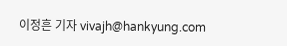이정흔 기자 vivajh@hankyung.com